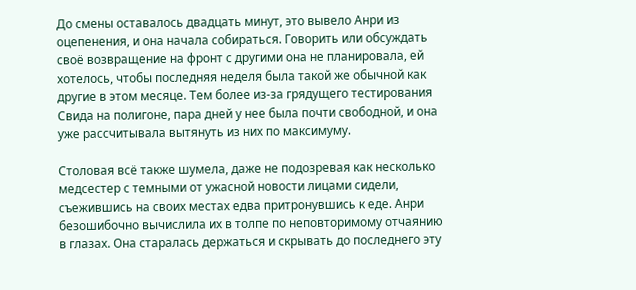До смены оставалось двадцать минут, это вывело Анри из оцепенения, и она начала собираться. Говорить или обсуждать своё возвращение на фронт с другими она не планировала, ей хотелось, чтобы последняя неделя была такой же обычной как другие в этом месяце. Тем более из-за грядущего тестирования Свида на полигоне, пара дней у нее была почти свободной, и она уже рассчитывала вытянуть из них по максимуму.

Столовая всё также шумела, даже не подозревая как несколько медсестер с темными от ужасной новости лицами сидели, съежившись на своих местах едва притронувшись к еде. Анри безошибочно вычислила их в толпе по неповторимому отчаянию в глазах. Она старалась держаться и скрывать до последнего эту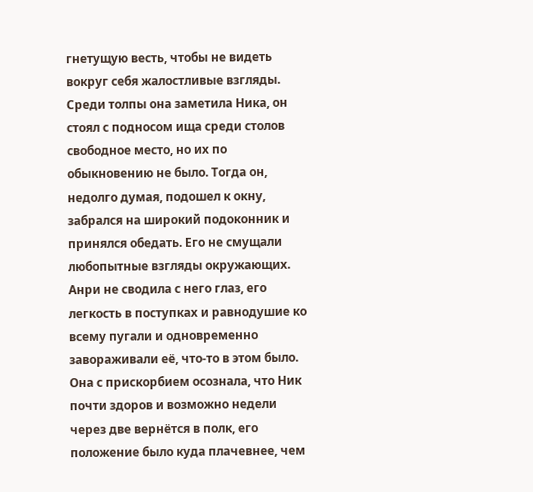гнетущую весть, чтобы не видеть вокруг себя жалостливые взгляды. Среди толпы она заметила Ника, он стоял с подносом ища среди столов свободное место, но их по обыкновению не было. Тогда он, недолго думая, подошел к окну, забрался на широкий подоконник и принялся обедать. Его не смущали любопытные взгляды окружающих. Анри не сводила с него глаз, его легкость в поступках и равнодушие ко всему пугали и одновременно завораживали её, что-то в этом было. Она с прискорбием осознала, что Ник почти здоров и возможно недели через две вернётся в полк, его положение было куда плачевнее, чем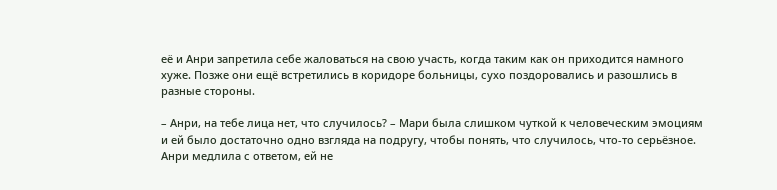её и Анри запретила себе жаловаться на свою участь, когда таким как он приходится намного хуже. Позже они ещё встретились в коридоре больницы, сухо поздоровались и разошлись в разные стороны.

– Анри, на тебе лица нет, что случилось? – Мари была слишком чуткой к человеческим эмоциям и ей было достаточно одно взгляда на подругу, чтобы понять, что случилось, что-то серьёзное. Анри медлила с ответом, ей не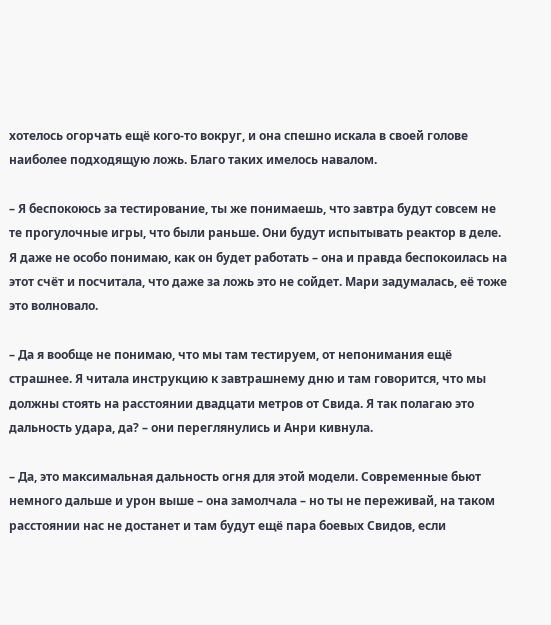хотелось огорчать ещё кого-то вокруг, и она спешно искала в своей голове наиболее подходящую ложь. Благо таких имелось навалом.

– Я беспокоюсь за тестирование, ты же понимаешь, что завтра будут совсем не те прогулочные игры, что были раньше. Они будут испытывать реактор в деле. Я даже не особо понимаю, как он будет работать – она и правда беспокоилась на этот счёт и посчитала, что даже за ложь это не сойдет. Мари задумалась, её тоже это волновало.

– Да я вообще не понимаю, что мы там тестируем, от непонимания ещё страшнее. Я читала инструкцию к завтрашнему дню и там говорится, что мы должны стоять на расстоянии двадцати метров от Свида. Я так полагаю это дальность удара, да? – они переглянулись и Анри кивнула.

– Да, это максимальная дальность огня для этой модели. Современные бьют немного дальше и урон выше – она замолчала – но ты не переживай, на таком расстоянии нас не достанет и там будут ещё пара боевых Свидов, если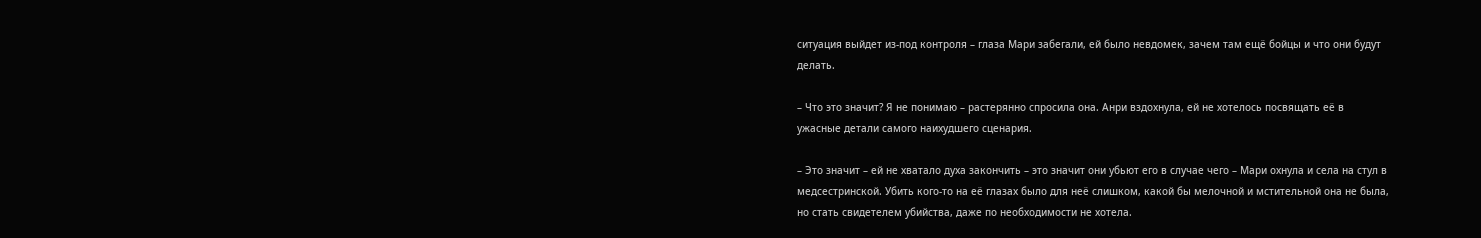ситуация выйдет из-под контроля – глаза Мари забегали, ей было невдомек, зачем там ещё бойцы и что они будут делать.

– Что это значит? Я не понимаю – растерянно спросила она. Анри вздохнула, ей не хотелось посвящать её в ужасные детали самого наихудшего сценария.

– Это значит – ей не хватало духа закончить – это значит они убьют его в случае чего – Мари охнула и села на стул в медсестринской. Убить кого-то на её глазах было для неё слишком, какой бы мелочной и мстительной она не была, но стать свидетелем убийства, даже по необходимости не хотела.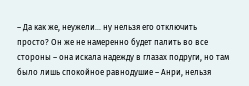– Да как же, неужели… ну нельзя его отключить просто? Он же не намеренно будет палить во все стороны – она искала надежду в глазах подруги, но там было лишь спокойное равнодушие – Анри, нельзя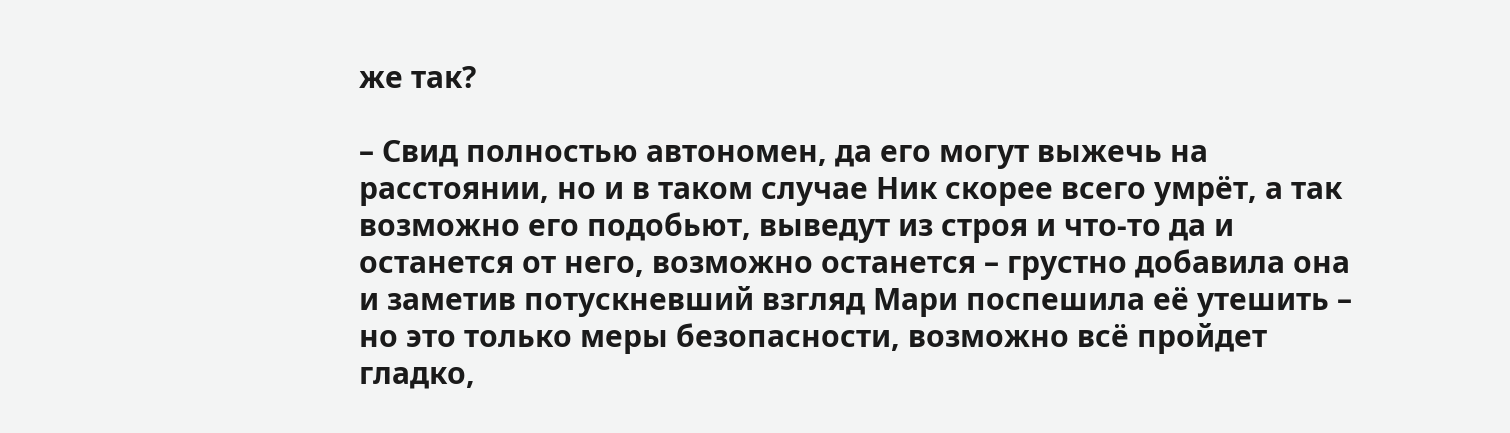же так?

– Свид полностью автономен, да его могут выжечь на расстоянии, но и в таком случае Ник скорее всего умрёт, а так возможно его подобьют, выведут из строя и что-то да и останется от него, возможно останется – грустно добавила она и заметив потускневший взгляд Мари поспешила её утешить – но это только меры безопасности, возможно всё пройдет гладко,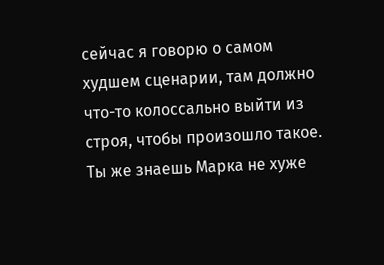сейчас я говорю о самом худшем сценарии, там должно что-то колоссально выйти из строя, чтобы произошло такое. Ты же знаешь Марка не хуже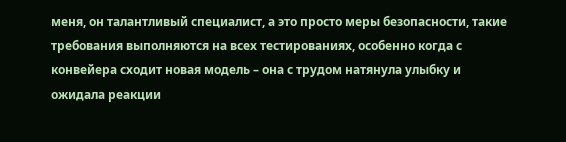меня, он талантливый специалист, а это просто меры безопасности, такие требования выполняются на всех тестированиях, особенно когда с конвейера сходит новая модель – она с трудом натянула улыбку и ожидала реакции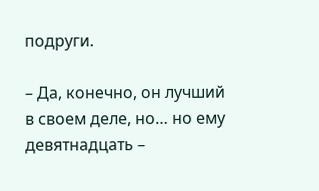подруги.

– Да, конечно, он лучший в своем деле, но… но ему девятнадцать –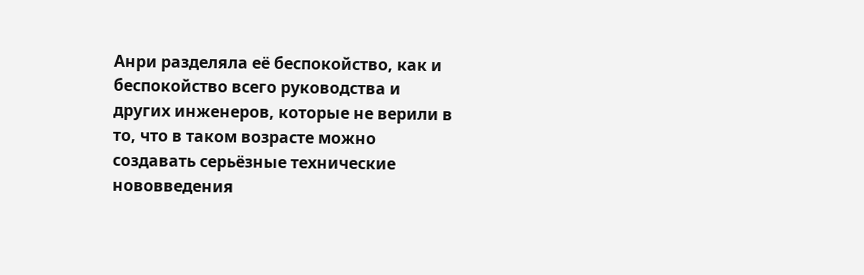Анри разделяла её беспокойство, как и беспокойство всего руководства и других инженеров, которые не верили в то, что в таком возрасте можно создавать серьёзные технические нововведения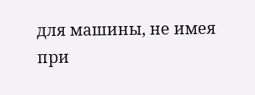для машины, не имея при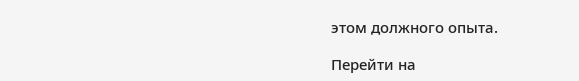этом должного опыта.

Перейти на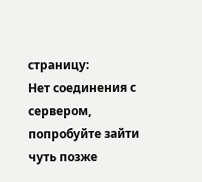страницу:
Нет соединения с сервером, попробуйте зайти чуть позже